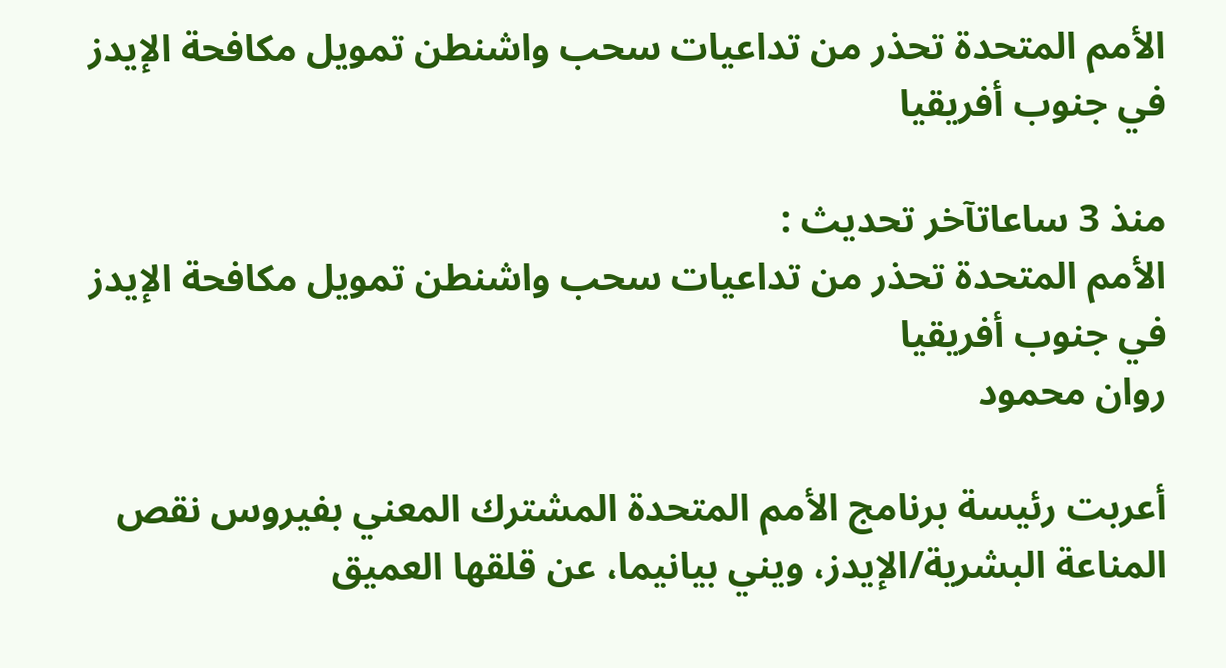الأمم المتحدة تحذر من تداعيات سحب واشنطن تمويل مكافحة الإيدز في جنوب أفريقيا

منذ 3 ساعاتآخر تحديث :
الأمم المتحدة تحذر من تداعيات سحب واشنطن تمويل مكافحة الإيدز في جنوب أفريقيا
روان محمود

أعربت رئيسة برنامج الأمم المتحدة المشترك المعني بفيروس نقص المناعة البشرية/الإيدز، ويني بيانيما، عن قلقها العميق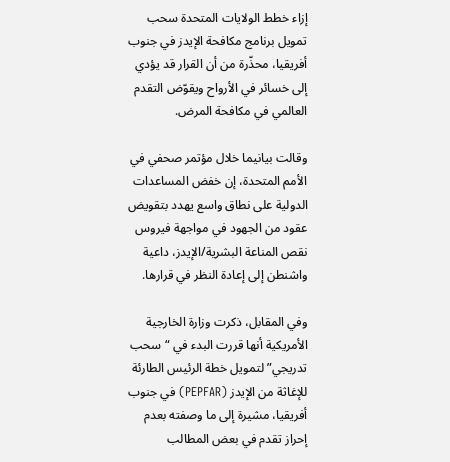إزاء خطط الولايات المتحدة سحب تمويل برنامج مكافحة الإيدز في جنوب أفريقيا، محذّرة من أن القرار قد يؤدي إلى خسائر في الأرواح ويقوّض التقدم العالمي في مكافحة المرض.

وقالت بيانيما خلال مؤتمر صحفي في الأمم المتحدة، إن خفض المساعدات الدولية على نطاق واسع يهدد بتقويض عقود من الجهود في مواجهة فيروس نقص المناعة البشرية/الإيدز، داعية واشنطن إلى إعادة النظر في قرارها.

وفي المقابل، ذكرت وزارة الخارجية الأمريكية أنها قررت البدء في “سحب تدريجي” لتمويل خطة الرئيس الطارئة للإغاثة من الإيدز (PEPFAR) في جنوب أفريقيا، مشيرة إلى ما وصفته بعدم إحراز تقدم في بعض المطالب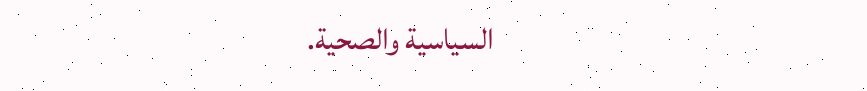السياسية والصحية.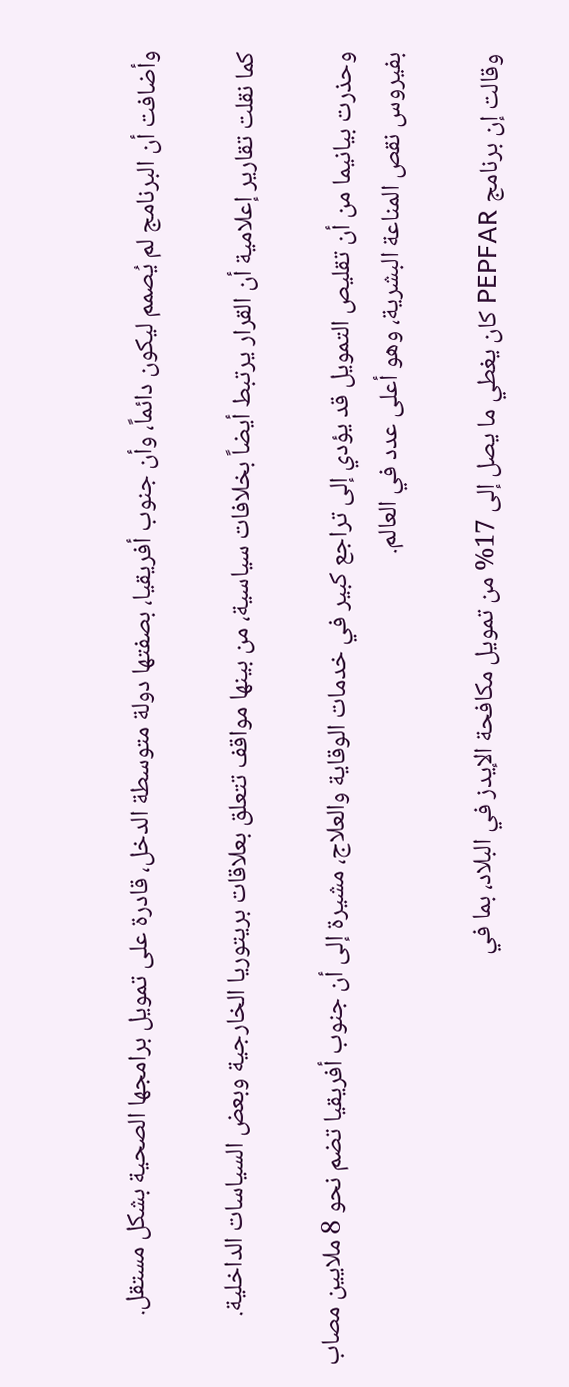وأضافت أن البرنامج لم يُصمم ليكون دائماً، وأن جنوب أفريقيا، بصفتها دولة متوسطة الدخل، قادرة على تمويل برامجها الصحية بشكل مستقل.

كما نقلت تقارير إعلامية أن القرار يرتبط أيضاً بخلافات سياسية، من بينها مواقف تتعلق بعلاقات بريتوريا الخارجية وبعض السياسات الداخلية.

وحذرت بيانيما من أن تقليص التمويل قد يؤدي إلى تراجع كبير في خدمات الوقاية والعلاج، مشيرة إلى أن جنوب أفريقيا تضم نحو 8 ملايين مصاب بفيروس نقص المناعة البشرية، وهو أعلى عدد في العالم.

وقالت إن برنامج PEPFAR كان يغطي ما يصل إلى 17% من تمويل مكافحة الإيدز في البلاد، بما في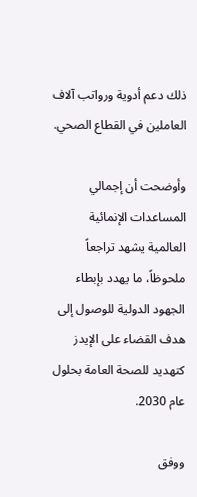ذلك دعم أدوية ورواتب آلاف العاملين في القطاع الصحي.

وأوضحت أن إجمالي المساعدات الإنمائية العالمية يشهد تراجعاً ملحوظاً، ما يهدد بإبطاء الجهود الدولية للوصول إلى هدف القضاء على الإيدز كتهديد للصحة العامة بحلول عام 2030.

ووفق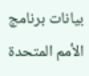بيانات برنامج الأمم المتحدة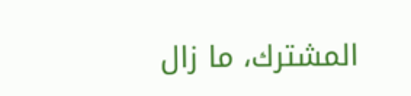المشترك، ما زال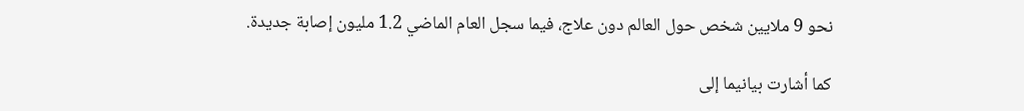نحو 9 ملايين شخص حول العالم دون علاج، فيما سجل العام الماضي 1.2 مليون إصابة جديدة.

كما أشارت بيانيما إلى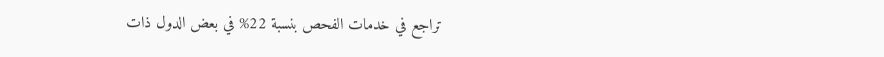تراجع في خدمات الفحص بنسبة 22% في بعض الدول ذات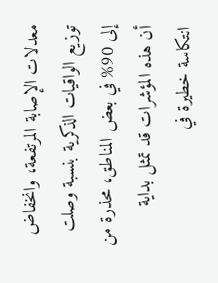معدلات الإصابة المرتفعة، وانخفاض توزيع الواقيات الذكرية بنسبة وصلت إلى 90% في بعض المناطق، محذرة من أن هذه المؤشرات قد تمثل بداية انتكاسة خطيرة في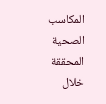المكاسب الصحية المحققة خلال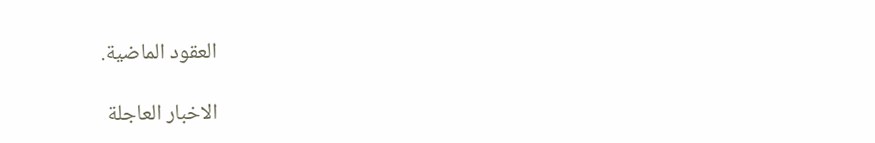العقود الماضية.

الاخبار العاجلة